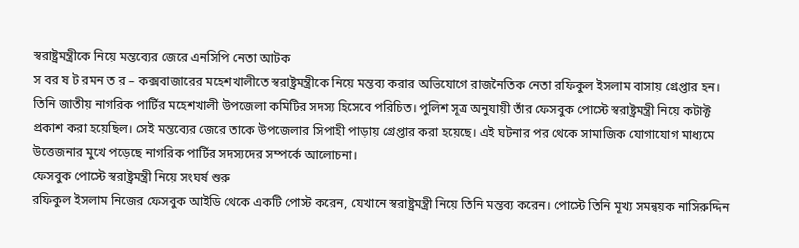স্বরাষ্ট্রমন্ত্রীকে নিয়ে মন্তব্যের জেরে এনসিপি নেতা আটক
স বর ষ ট রমন ত র – কক্সবাজারের মহেশখালীতে স্বরাষ্ট্রমন্ত্রীকে নিয়ে মন্তব্য করার অভিযোগে রাজনৈতিক নেতা রফিকুল ইসলাম বাসায় গ্রেপ্তার হন। তিনি জাতীয় নাগরিক পার্টির মহেশখালী উপজেলা কমিটির সদস্য হিসেবে পরিচিত। পুলিশ সূত্র অনুযায়ী তাঁর ফেসবুক পোস্টে স্বরাষ্ট্রমন্ত্রী নিয়ে কটাক্ট প্রকাশ করা হয়েছিল। সেই মন্তব্যের জেরে তাকে উপজেলার সিপাহী পাড়ায় গ্রেপ্তার করা হয়েছে। এই ঘটনার পর থেকে সামাজিক যোগাযোগ মাধ্যমে উত্তেজনার মুখে পড়েছে নাগরিক পার্টির সদস্যদের সম্পর্কে আলোচনা।
ফেসবুক পোস্টে স্বরাষ্ট্রমন্ত্রী নিয়ে সংঘর্ষ শুরু
রফিকুল ইসলাম নিজের ফেসবুক আইডি থেকে একটি পোস্ট করেন, যেখানে স্বরাষ্ট্রমন্ত্রী নিয়ে তিনি মন্তব্য করেন। পোস্টে তিনি মূখ্য সমন্বয়ক নাসিরুদ্দিন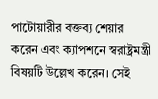পাটোয়ারীর বক্তব্য শেয়ার করেন এবং ক্যাপশনে স্বরাষ্ট্রমন্ত্রী বিষয়টি উল্লেখ করেন। সেই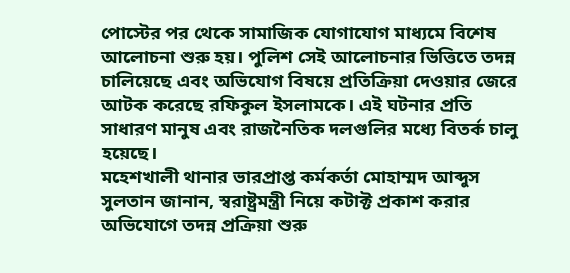পোস্টের পর থেকে সামাজিক যোগাযোগ মাধ্যমে বিশেষ আলোচনা শুরু হয়। পুলিশ সেই আলোচনার ভিত্তিতে তদন্ন চালিয়েছে এবং অভিযোগ বিষয়ে প্রতিক্রিয়া দেওয়ার জেরে আটক করেছে রফিকুল ইসলামকে। এই ঘটনার প্রতি সাধারণ মানুষ এবং রাজনৈতিক দলগুলির মধ্যে বিতর্ক চালু হয়েছে।
মহেশখালী থানার ভারপ্রাপ্ত কর্মকর্তা মোহাম্মদ আব্দুস সুলতান জানান, স্বরাষ্ট্রমন্ত্রী নিয়ে কটাক্ট প্রকাশ করার অভিযোগে তদন্ন প্রক্রিয়া শুরু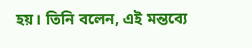হয়। তিনি বলেন, এই মন্তব্যে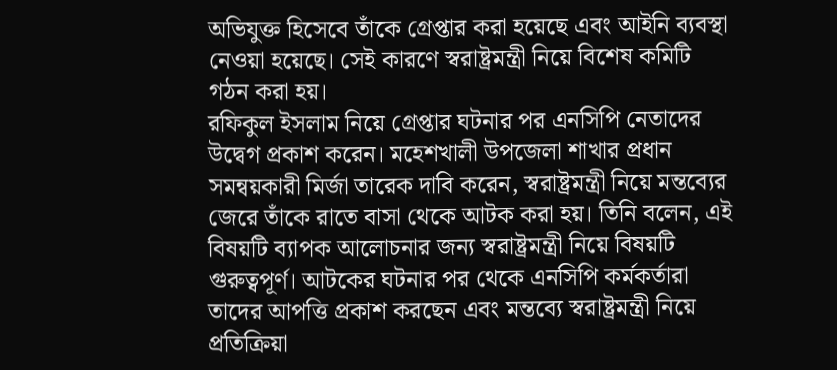অভিযুক্ত হিসেবে তাঁকে গ্রেপ্তার করা হয়েছে এবং আইনি ব্যবস্থা নেওয়া হয়েছে। সেই কারণে স্বরাষ্ট্রমন্ত্রী নিয়ে বিশেষ কমিটি গঠন করা হয়।
রফিকুল ইসলাম নিয়ে গ্রেপ্তার ঘটনার পর এনসিপি নেতাদের উদ্বেগ প্রকাশ করেন। মহেশখালী উপজেলা শাখার প্রধান সমন্বয়কারী মির্জা তারেক দাবি করেন, স্বরাষ্ট্রমন্ত্রী নিয়ে মন্তব্যের জেরে তাঁকে রাতে বাসা থেকে আটক করা হয়। তিনি বলেন, এই বিষয়টি ব্যাপক আলোচনার জন্য স্বরাষ্ট্রমন্ত্রী নিয়ে বিষয়টি গুরুত্বপূর্ণ। আটকের ঘটনার পর থেকে এনসিপি কর্মকর্তারা তাদের আপত্তি প্রকাশ করছেন এবং মন্তব্যে স্বরাষ্ট্রমন্ত্রী নিয়ে প্রতিক্রিয়া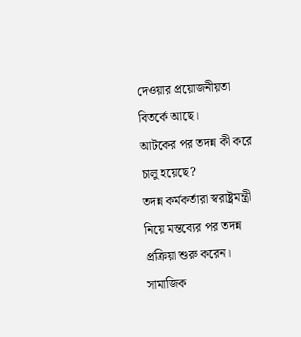দেওয়ার প্রয়োজনীয়তা বিতর্কে আছে।
আটকের পর তদন্ন কী করে চালু হয়েছে?
তদন্ন কর্মকর্তারা স্বরাষ্ট্রমন্ত্রী নিয়ে মন্তব্যের পর তদন্ন প্রক্রিয়া শুরু করেন। সামাজিক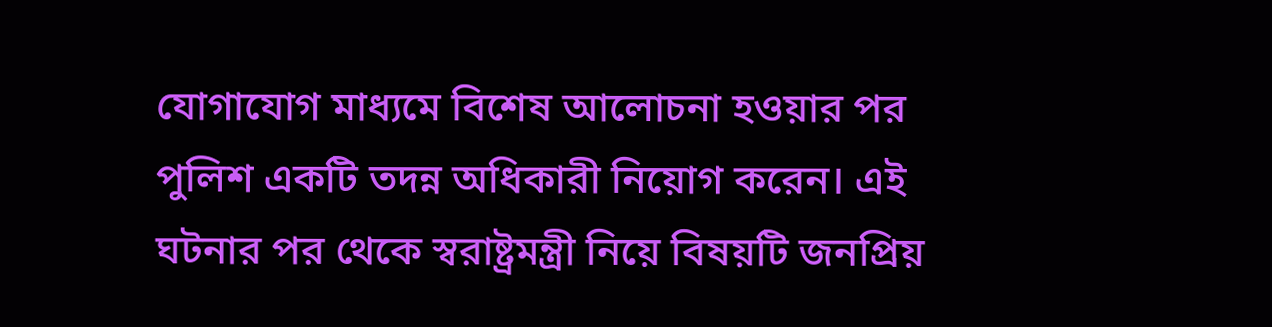যোগাযোগ মাধ্যমে বিশেষ আলোচনা হওয়ার পর পুলিশ একটি তদন্ন অধিকারী নিয়োগ করেন। এই ঘটনার পর থেকে স্বরাষ্ট্রমন্ত্রী নিয়ে বিষয়টি জনপ্রিয়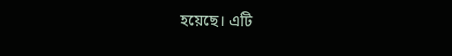হয়েছে। এটি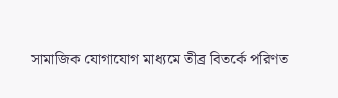সামাজিক যোগাযোগ মাধ্যমে তীব্র বিতর্কে পরিণত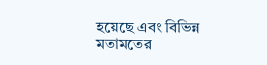হয়েছে এবং বিভিন্ন মতামতের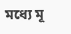মধ্যে মূ